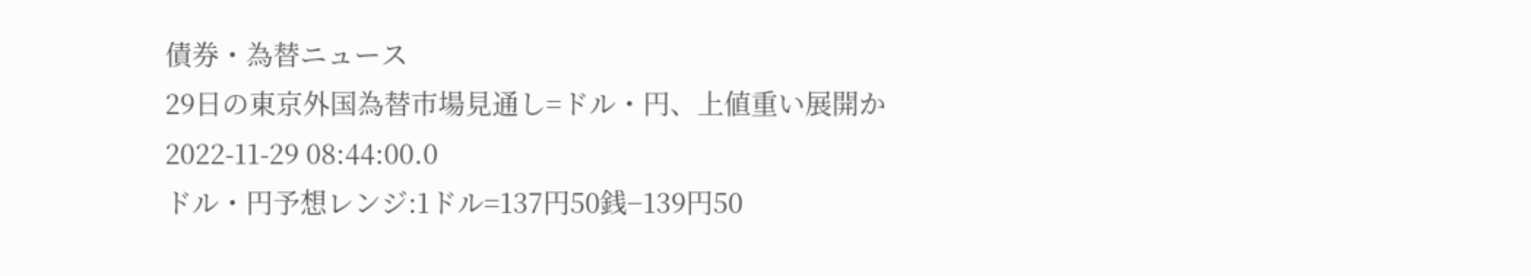債券・為替ニュース
29日の東京外国為替市場見通し=ドル・円、上値重い展開か
2022-11-29 08:44:00.0
ドル・円予想レンジ:1ドル=137円50銭−139円50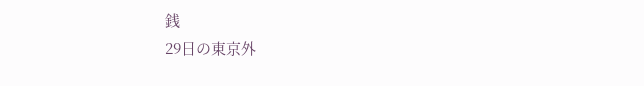銭
29日の東京外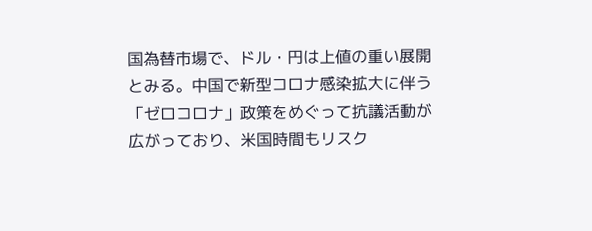国為替市場で、ドル・円は上値の重い展開とみる。中国で新型コロナ感染拡大に伴う「ゼロコロナ」政策をめぐって抗議活動が広がっており、米国時間もリスク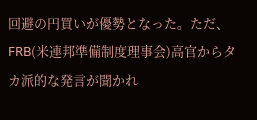回避の円買いが優勢となった。ただ、FRB(米連邦準備制度理事会)高官からタカ派的な発言が聞かれ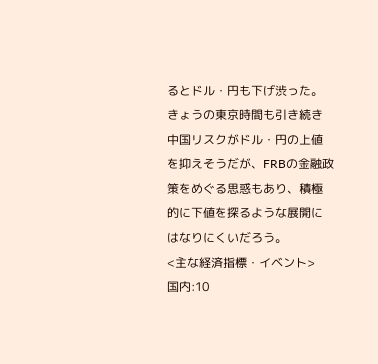るとドル・円も下げ渋った。きょうの東京時間も引き続き中国リスクがドル・円の上値を抑えそうだが、FRBの金融政策をめぐる思惑もあり、積極的に下値を探るような展開にはなりにくいだろう。
<主な経済指標・イベント>
国内:10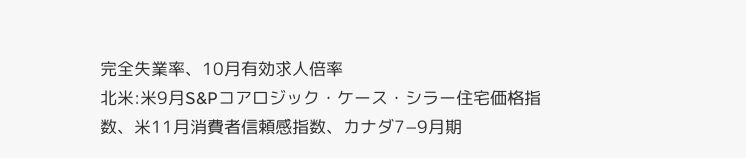完全失業率、10月有効求人倍率
北米:米9月S&Pコアロジック・ケース・シラー住宅価格指数、米11月消費者信頼感指数、カナダ7−9月期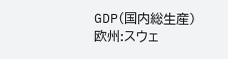GDP(国内総生産)
欧州:スウェ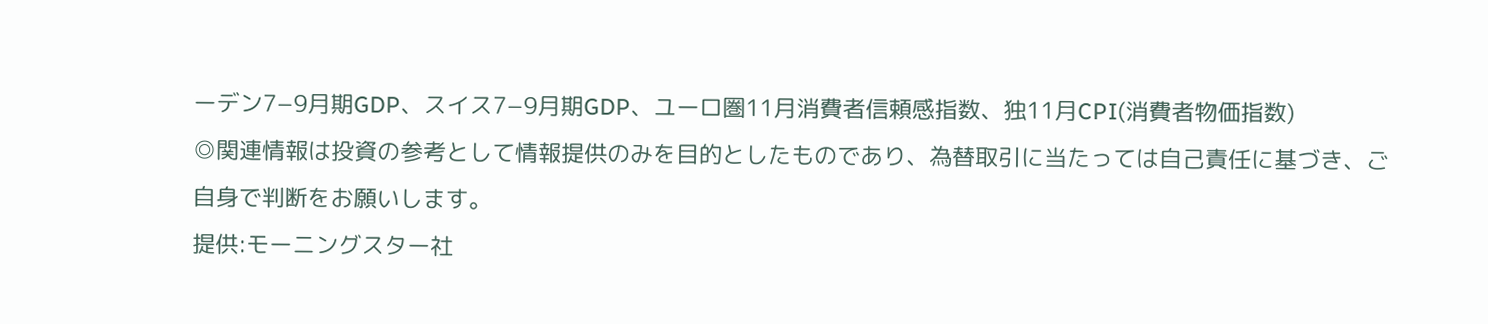ーデン7−9月期GDP、スイス7−9月期GDP、ユーロ圏11月消費者信頼感指数、独11月CPI(消費者物価指数)
◎関連情報は投資の参考として情報提供のみを目的としたものであり、為替取引に当たっては自己責任に基づき、ご自身で判断をお願いします。
提供:モーニングスター社